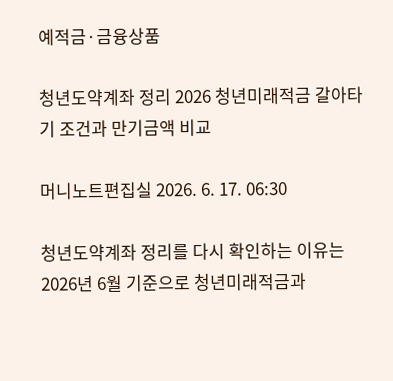예적금·금융상품

청년도약계좌 정리 2026 청년미래적금 갈아타기 조건과 만기금액 비교

머니노트편집실 2026. 6. 17. 06:30

청년도약계좌 정리를 다시 확인하는 이유는 2026년 6월 기준으로 청년미래적금과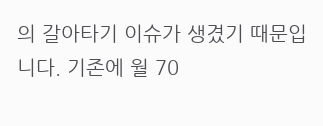의 갈아타기 이슈가 생겼기 때문입니다. 기존에 월 70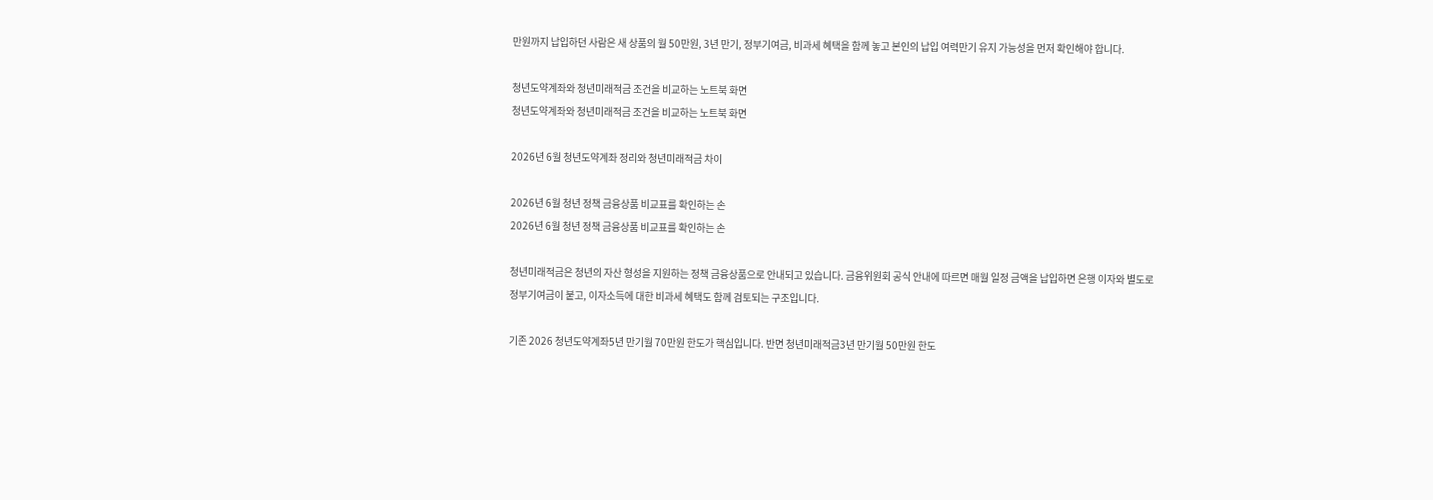만원까지 납입하던 사람은 새 상품의 월 50만원, 3년 만기, 정부기여금, 비과세 혜택을 함께 놓고 본인의 납입 여력만기 유지 가능성을 먼저 확인해야 합니다.

청년도약계좌와 청년미래적금 조건을 비교하는 노트북 화면
청년도약계좌와 청년미래적금 조건을 비교하는 노트북 화면

2026년 6월 청년도약계좌 정리와 청년미래적금 차이

2026년 6월 청년 정책 금융상품 비교표를 확인하는 손
2026년 6월 청년 정책 금융상품 비교표를 확인하는 손

청년미래적금은 청년의 자산 형성을 지원하는 정책 금융상품으로 안내되고 있습니다. 금융위원회 공식 안내에 따르면 매월 일정 금액을 납입하면 은행 이자와 별도로 정부기여금이 붙고, 이자소득에 대한 비과세 혜택도 함께 검토되는 구조입니다.

기존 2026 청년도약계좌5년 만기월 70만원 한도가 핵심입니다. 반면 청년미래적금3년 만기월 50만원 한도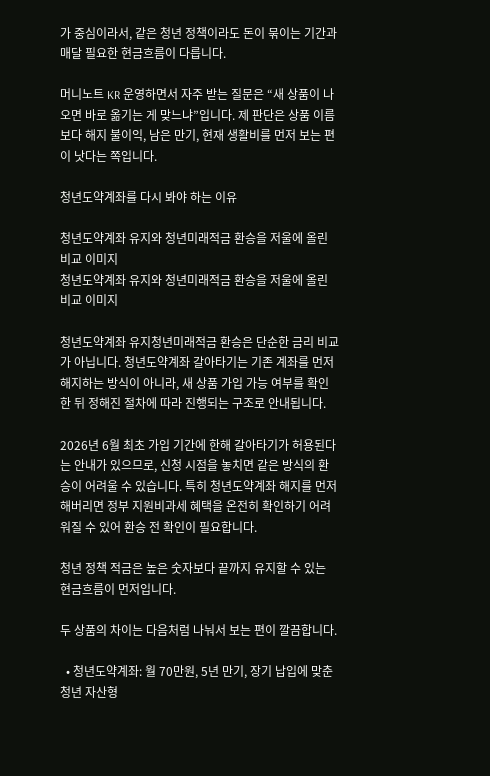가 중심이라서, 같은 청년 정책이라도 돈이 묶이는 기간과 매달 필요한 현금흐름이 다릅니다.

머니노트 KR 운영하면서 자주 받는 질문은 “새 상품이 나오면 바로 옮기는 게 맞느냐”입니다. 제 판단은 상품 이름보다 해지 불이익, 남은 만기, 현재 생활비를 먼저 보는 편이 낫다는 쪽입니다.

청년도약계좌를 다시 봐야 하는 이유

청년도약계좌 유지와 청년미래적금 환승을 저울에 올린 비교 이미지
청년도약계좌 유지와 청년미래적금 환승을 저울에 올린 비교 이미지

청년도약계좌 유지청년미래적금 환승은 단순한 금리 비교가 아닙니다. 청년도약계좌 갈아타기는 기존 계좌를 먼저 해지하는 방식이 아니라, 새 상품 가입 가능 여부를 확인한 뒤 정해진 절차에 따라 진행되는 구조로 안내됩니다.

2026년 6월 최초 가입 기간에 한해 갈아타기가 허용된다는 안내가 있으므로, 신청 시점을 놓치면 같은 방식의 환승이 어려울 수 있습니다. 특히 청년도약계좌 해지를 먼저 해버리면 정부 지원비과세 혜택을 온전히 확인하기 어려워질 수 있어 환승 전 확인이 필요합니다.

청년 정책 적금은 높은 숫자보다 끝까지 유지할 수 있는 현금흐름이 먼저입니다.

두 상품의 차이는 다음처럼 나눠서 보는 편이 깔끔합니다.

  • 청년도약계좌: 월 70만원, 5년 만기, 장기 납입에 맞춘 청년 자산형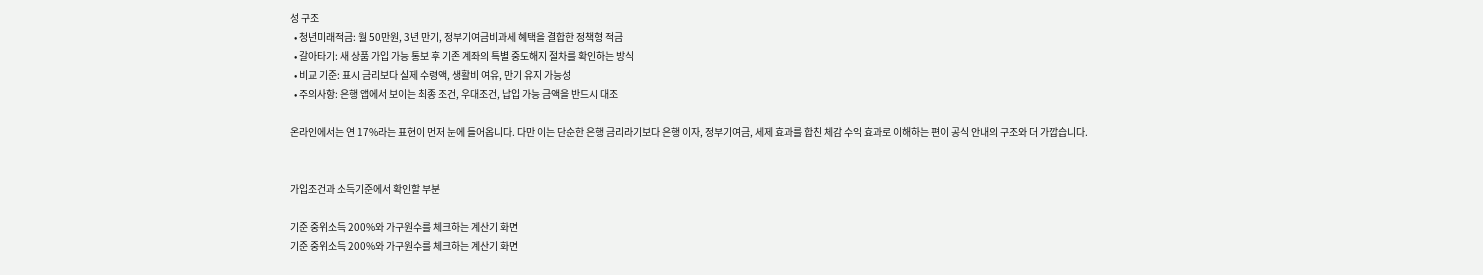성 구조
  • 청년미래적금: 월 50만원, 3년 만기, 정부기여금비과세 혜택을 결합한 정책형 적금
  • 갈아타기: 새 상품 가입 가능 통보 후 기존 계좌의 특별 중도해지 절차를 확인하는 방식
  • 비교 기준: 표시 금리보다 실제 수령액, 생활비 여유, 만기 유지 가능성
  • 주의사항: 은행 앱에서 보이는 최종 조건, 우대조건, 납입 가능 금액을 반드시 대조

온라인에서는 연 17%라는 표현이 먼저 눈에 들어옵니다. 다만 이는 단순한 은행 금리라기보다 은행 이자, 정부기여금, 세제 효과를 합친 체감 수익 효과로 이해하는 편이 공식 안내의 구조와 더 가깝습니다.


가입조건과 소득기준에서 확인할 부분

기준 중위소득 200%와 가구원수를 체크하는 계산기 화면
기준 중위소득 200%와 가구원수를 체크하는 계산기 화면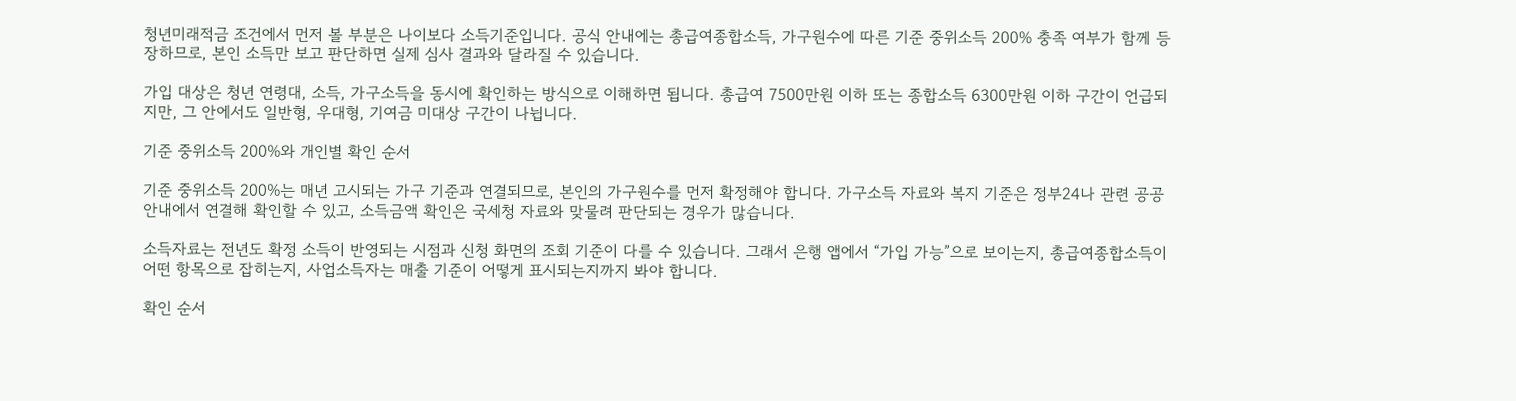청년미래적금 조건에서 먼저 볼 부분은 나이보다 소득기준입니다. 공식 안내에는 총급여종합소득, 가구원수에 따른 기준 중위소득 200% 충족 여부가 함께 등장하므로, 본인 소득만 보고 판단하면 실제 심사 결과와 달라질 수 있습니다.

가입 대상은 청년 연령대, 소득, 가구소득을 동시에 확인하는 방식으로 이해하면 됩니다. 총급여 7500만원 이하 또는 종합소득 6300만원 이하 구간이 언급되지만, 그 안에서도 일반형, 우대형, 기여금 미대상 구간이 나뉩니다.

기준 중위소득 200%와 개인별 확인 순서

기준 중위소득 200%는 매년 고시되는 가구 기준과 연결되므로, 본인의 가구원수를 먼저 확정해야 합니다. 가구소득 자료와 복지 기준은 정부24나 관련 공공 안내에서 연결해 확인할 수 있고, 소득금액 확인은 국세청 자료와 맞물려 판단되는 경우가 많습니다.

소득자료는 전년도 확정 소득이 반영되는 시점과 신청 화면의 조회 기준이 다를 수 있습니다. 그래서 은행 앱에서 “가입 가능”으로 보이는지, 총급여종합소득이 어떤 항목으로 잡히는지, 사업소득자는 매출 기준이 어떻게 표시되는지까지 봐야 합니다.

확인 순서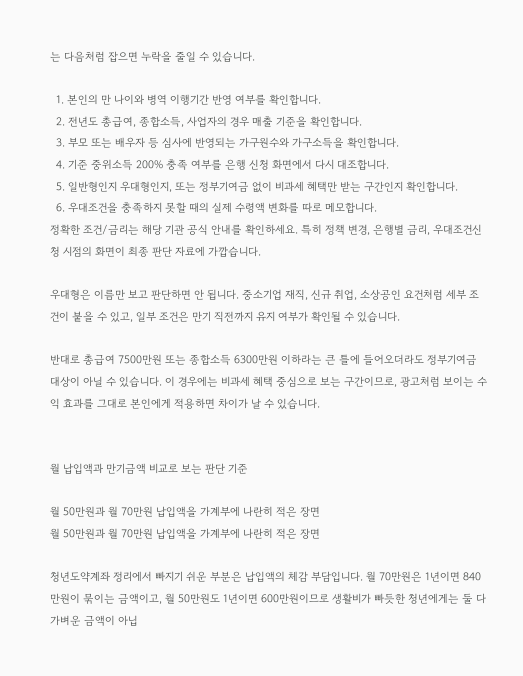는 다음처럼 잡으면 누락을 줄일 수 있습니다.

  1. 본인의 만 나이와 병역 이행기간 반영 여부를 확인합니다.
  2. 전년도 총급여, 종합소득, 사업자의 경우 매출 기준을 확인합니다.
  3. 부모 또는 배우자 등 심사에 반영되는 가구원수와 가구소득을 확인합니다.
  4. 기준 중위소득 200% 충족 여부를 은행 신청 화면에서 다시 대조합니다.
  5. 일반형인지 우대형인지, 또는 정부기여금 없이 비과세 혜택만 받는 구간인지 확인합니다.
  6. 우대조건을 충족하지 못할 때의 실제 수령액 변화를 따로 메모합니다.
정확한 조건/금리는 해당 기관 공식 안내를 확인하세요. 특히 정책 변경, 은행별 금리, 우대조건신청 시점의 화면이 최종 판단 자료에 가깝습니다.

우대형은 이름만 보고 판단하면 안 됩니다. 중소기업 재직, 신규 취업, 소상공인 요건처럼 세부 조건이 붙을 수 있고, 일부 조건은 만기 직전까지 유지 여부가 확인될 수 있습니다.

반대로 총급여 7500만원 또는 종합소득 6300만원 이하라는 큰 틀에 들어오더라도 정부기여금 대상이 아닐 수 있습니다. 이 경우에는 비과세 혜택 중심으로 보는 구간이므로, 광고처럼 보이는 수익 효과를 그대로 본인에게 적용하면 차이가 날 수 있습니다.


월 납입액과 만기금액 비교로 보는 판단 기준

월 50만원과 월 70만원 납입액을 가계부에 나란히 적은 장면
월 50만원과 월 70만원 납입액을 가계부에 나란히 적은 장면

청년도약계좌 정리에서 빠지기 쉬운 부분은 납입액의 체감 부담입니다. 월 70만원은 1년이면 840만원이 묶이는 금액이고, 월 50만원도 1년이면 600만원이므로 생활비가 빠듯한 청년에게는 둘 다 가벼운 금액이 아닙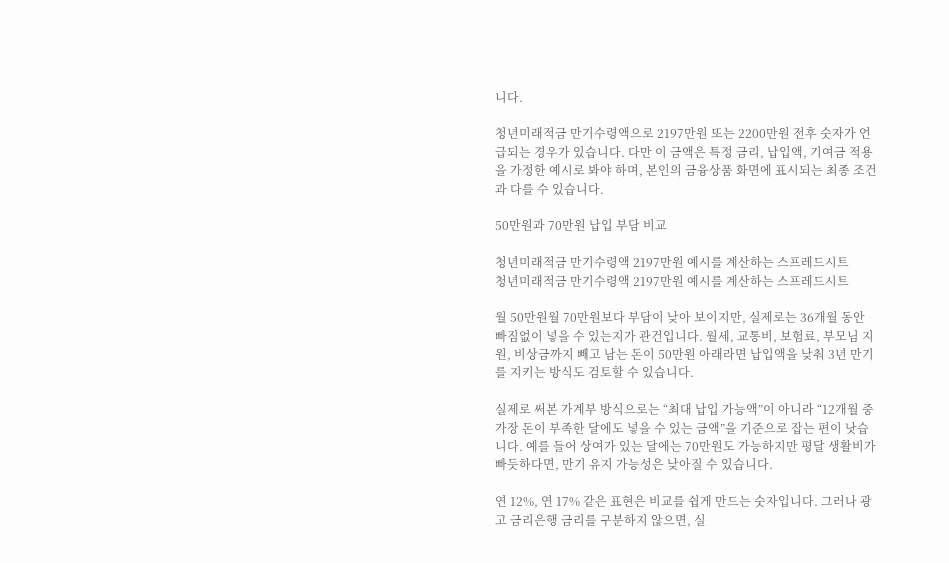니다.

청년미래적금 만기수령액으로 2197만원 또는 2200만원 전후 숫자가 언급되는 경우가 있습니다. 다만 이 금액은 특정 금리, 납입액, 기여금 적용을 가정한 예시로 봐야 하며, 본인의 금융상품 화면에 표시되는 최종 조건과 다를 수 있습니다.

50만원과 70만원 납입 부담 비교

청년미래적금 만기수령액 2197만원 예시를 계산하는 스프레드시트
청년미래적금 만기수령액 2197만원 예시를 계산하는 스프레드시트

월 50만원월 70만원보다 부담이 낮아 보이지만, 실제로는 36개월 동안 빠짐없이 넣을 수 있는지가 관건입니다. 월세, 교통비, 보험료, 부모님 지원, 비상금까지 빼고 남는 돈이 50만원 아래라면 납입액을 낮춰 3년 만기를 지키는 방식도 검토할 수 있습니다.

실제로 써본 가계부 방식으로는 “최대 납입 가능액”이 아니라 “12개월 중 가장 돈이 부족한 달에도 넣을 수 있는 금액”을 기준으로 잡는 편이 낫습니다. 예를 들어 상여가 있는 달에는 70만원도 가능하지만 평달 생활비가 빠듯하다면, 만기 유지 가능성은 낮아질 수 있습니다.

연 12%, 연 17% 같은 표현은 비교를 쉽게 만드는 숫자입니다. 그러나 광고 금리은행 금리를 구분하지 않으면, 실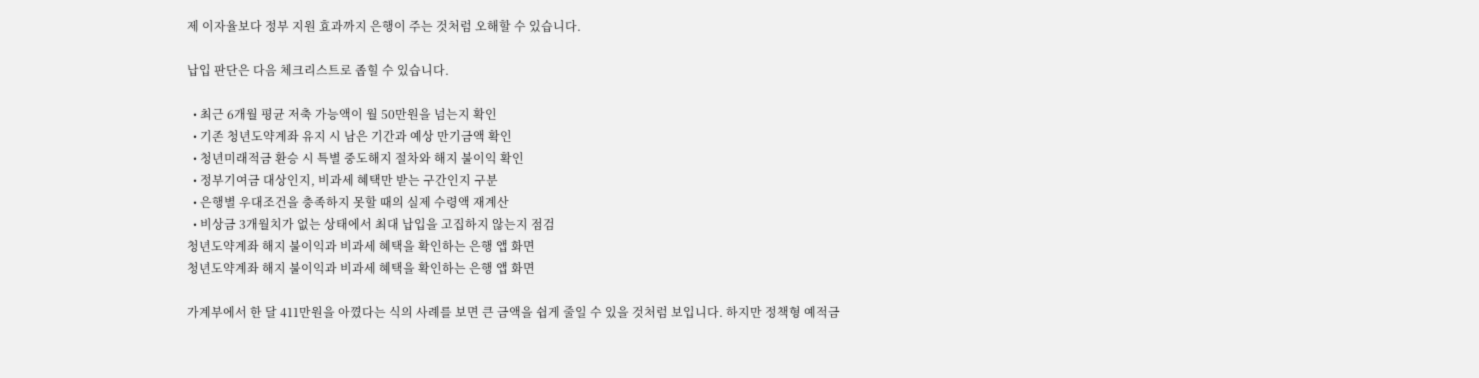제 이자율보다 정부 지원 효과까지 은행이 주는 것처럼 오해할 수 있습니다.

납입 판단은 다음 체크리스트로 좁힐 수 있습니다.

  • 최근 6개월 평균 저축 가능액이 월 50만원을 넘는지 확인
  • 기존 청년도약계좌 유지 시 남은 기간과 예상 만기금액 확인
  • 청년미래적금 환승 시 특별 중도해지 절차와 해지 불이익 확인
  • 정부기여금 대상인지, 비과세 혜택만 받는 구간인지 구분
  • 은행별 우대조건을 충족하지 못할 때의 실제 수령액 재계산
  • 비상금 3개월치가 없는 상태에서 최대 납입을 고집하지 않는지 점검
청년도약계좌 해지 불이익과 비과세 혜택을 확인하는 은행 앱 화면
청년도약계좌 해지 불이익과 비과세 혜택을 확인하는 은행 앱 화면

가계부에서 한 달 411만원을 아꼈다는 식의 사례를 보면 큰 금액을 쉽게 줄일 수 있을 것처럼 보입니다. 하지만 정책형 예적금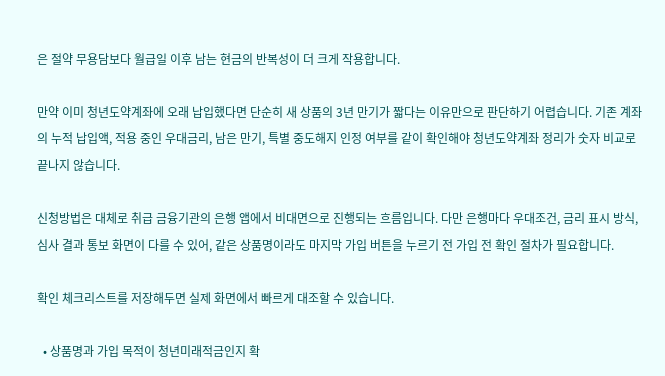은 절약 무용담보다 월급일 이후 남는 현금의 반복성이 더 크게 작용합니다.

만약 이미 청년도약계좌에 오래 납입했다면 단순히 새 상품의 3년 만기가 짧다는 이유만으로 판단하기 어렵습니다. 기존 계좌의 누적 납입액, 적용 중인 우대금리, 남은 만기, 특별 중도해지 인정 여부를 같이 확인해야 청년도약계좌 정리가 숫자 비교로 끝나지 않습니다.

신청방법은 대체로 취급 금융기관의 은행 앱에서 비대면으로 진행되는 흐름입니다. 다만 은행마다 우대조건, 금리 표시 방식, 심사 결과 통보 화면이 다를 수 있어, 같은 상품명이라도 마지막 가입 버튼을 누르기 전 가입 전 확인 절차가 필요합니다.

확인 체크리스트를 저장해두면 실제 화면에서 빠르게 대조할 수 있습니다.

  • 상품명과 가입 목적이 청년미래적금인지 확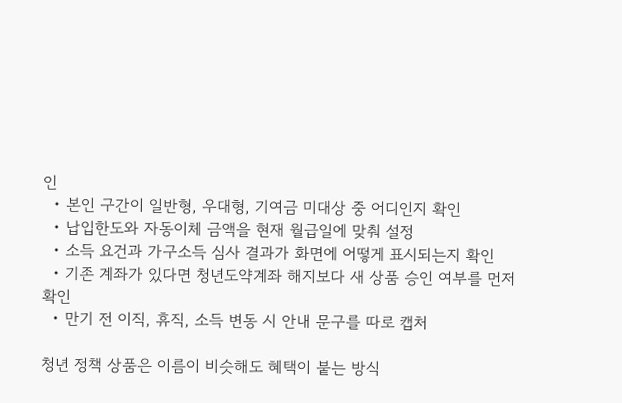인
  • 본인 구간이 일반형, 우대형, 기여금 미대상 중 어디인지 확인
  • 납입한도와 자동이체 금액을 현재 월급일에 맞춰 설정
  • 소득 요건과 가구소득 심사 결과가 화면에 어떻게 표시되는지 확인
  • 기존 계좌가 있다면 청년도약계좌 해지보다 새 상품 승인 여부를 먼저 확인
  • 만기 전 이직, 휴직, 소득 변동 시 안내 문구를 따로 캡처

청년 정책 상품은 이름이 비슷해도 혜택이 붙는 방식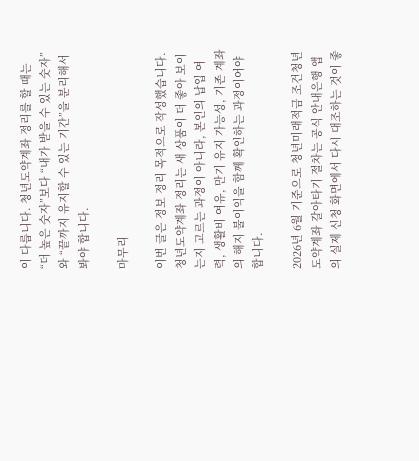이 다릅니다. 청년도약계좌 정리를 할 때는 “더 높은 숫자”보다 “내가 받을 수 있는 숫자”와 “끝까지 유지할 수 있는 기간”을 분리해서 봐야 합니다.

마무리

이번 글은 정보 정리 목적으로 작성했습니다. 청년도약계좌 정리는 새 상품이 더 좋아 보이는지 고르는 과정이 아니라, 본인의 납입 여력, 생활비 여유, 만기 유지 가능성, 기존 계좌의 해지 불이익을 함께 확인하는 과정이어야 합니다.

2026년 6월 기준으로 청년미래적금 조건청년도약계좌 갈아타기 절차는 공식 안내은행 앱의 실제 신청 화면에서 다시 대조하는 것이 좋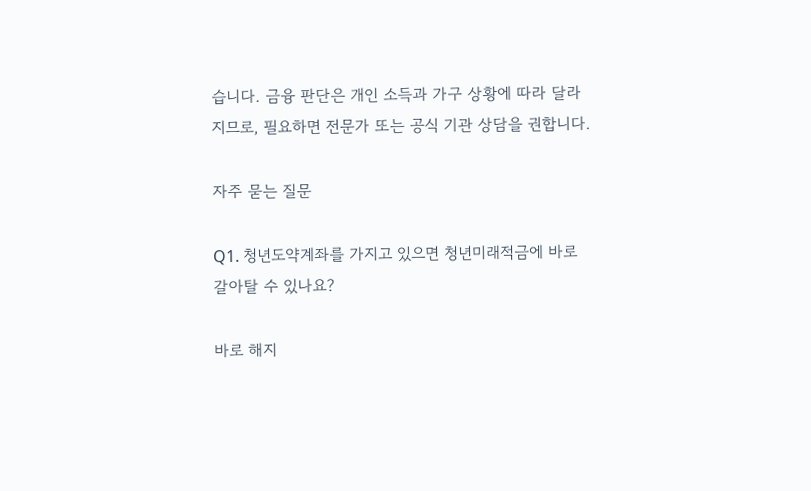습니다. 금융 판단은 개인 소득과 가구 상황에 따라 달라지므로, 필요하면 전문가 또는 공식 기관 상담을 권합니다.

자주 묻는 질문

Q1. 청년도약계좌를 가지고 있으면 청년미래적금에 바로 갈아탈 수 있나요?

바로 해지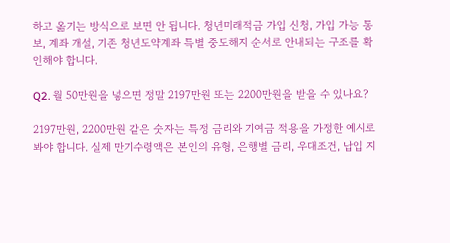하고 옮기는 방식으로 보면 안 됩니다. 청년미래적금 가입 신청, 가입 가능 통보, 계좌 개설, 기존 청년도약계좌 특별 중도해지 순서로 안내되는 구조를 확인해야 합니다.

Q2. 월 50만원을 넣으면 정말 2197만원 또는 2200만원을 받을 수 있나요?

2197만원, 2200만원 같은 숫자는 특정 금리와 기여금 적용을 가정한 예시로 봐야 합니다. 실제 만기수령액은 본인의 유형, 은행별 금리, 우대조건, 납입 지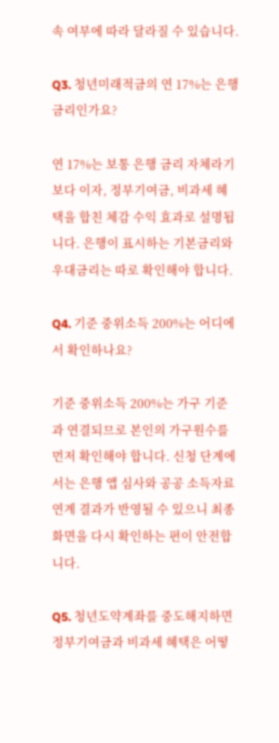속 여부에 따라 달라질 수 있습니다.

Q3. 청년미래적금의 연 17%는 은행 금리인가요?

연 17%는 보통 은행 금리 자체라기보다 이자, 정부기여금, 비과세 혜택을 합친 체감 수익 효과로 설명됩니다. 은행이 표시하는 기본금리와 우대금리는 따로 확인해야 합니다.

Q4. 기준 중위소득 200%는 어디에서 확인하나요?

기준 중위소득 200%는 가구 기준과 연결되므로 본인의 가구원수를 먼저 확인해야 합니다. 신청 단계에서는 은행 앱 심사와 공공 소득자료 연계 결과가 반영될 수 있으니 최종 화면을 다시 확인하는 편이 안전합니다.

Q5. 청년도약계좌를 중도해지하면 정부기여금과 비과세 혜택은 어떻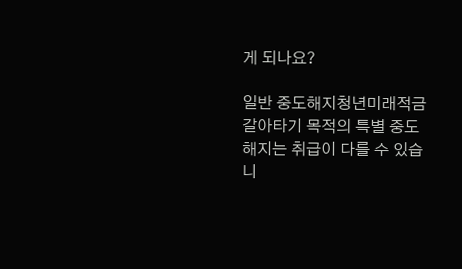게 되나요?

일반 중도해지청년미래적금 갈아타기 목적의 특별 중도해지는 취급이 다를 수 있습니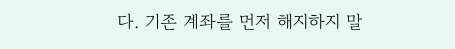다. 기존 계좌를 먼저 해지하지 말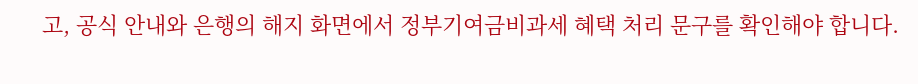고, 공식 안내와 은행의 해지 화면에서 정부기여금비과세 혜택 처리 문구를 확인해야 합니다.